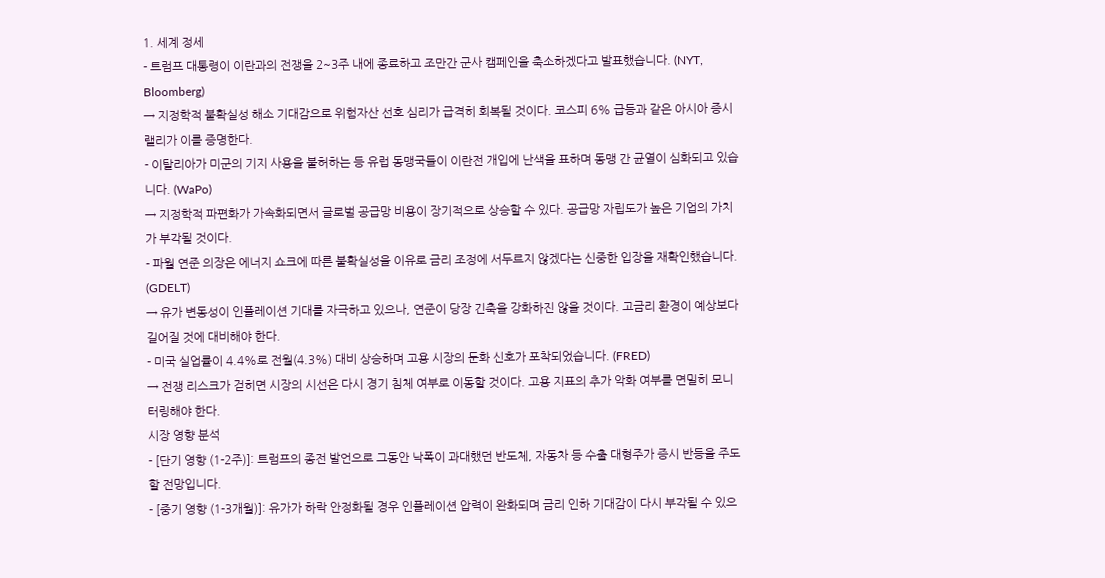1. 세계 정세
- 트럼프 대통령이 이란과의 전쟁을 2~3주 내에 종료하고 조만간 군사 캠페인을 축소하겠다고 발표했습니다. (NYT, Bloomberg)
→ 지정학적 불확실성 해소 기대감으로 위험자산 선호 심리가 급격히 회복될 것이다. 코스피 6% 급등과 같은 아시아 증시 랠리가 이를 증명한다.
- 이탈리아가 미군의 기지 사용을 불허하는 등 유럽 동맹국들이 이란전 개입에 난색을 표하며 동맹 간 균열이 심화되고 있습니다. (WaPo)
→ 지정학적 파편화가 가속화되면서 글로벌 공급망 비용이 장기적으로 상승할 수 있다. 공급망 자립도가 높은 기업의 가치가 부각될 것이다.
- 파월 연준 의장은 에너지 쇼크에 따른 불확실성을 이유로 금리 조정에 서두르지 않겠다는 신중한 입장을 재확인했습니다. (GDELT)
→ 유가 변동성이 인플레이션 기대를 자극하고 있으나, 연준이 당장 긴축을 강화하진 않을 것이다. 고금리 환경이 예상보다 길어질 것에 대비해야 한다.
- 미국 실업률이 4.4%로 전월(4.3%) 대비 상승하며 고용 시장의 둔화 신호가 포착되었습니다. (FRED)
→ 전쟁 리스크가 걷히면 시장의 시선은 다시 경기 침체 여부로 이동할 것이다. 고용 지표의 추가 악화 여부를 면밀히 모니터링해야 한다.
시장 영향 분석
- [단기 영향 (1-2주)]: 트럼프의 종전 발언으로 그동안 낙폭이 과대했던 반도체, 자동차 등 수출 대형주가 증시 반등을 주도할 전망입니다.
- [중기 영향 (1-3개월)]: 유가가 하락 안정화될 경우 인플레이션 압력이 완화되며 금리 인하 기대감이 다시 부각될 수 있으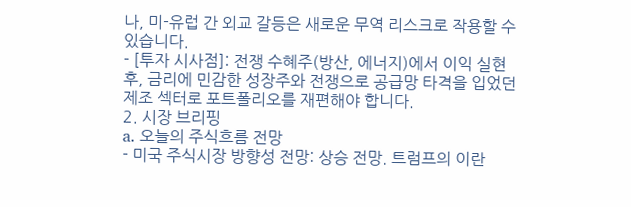나, 미-유럽 간 외교 갈등은 새로운 무역 리스크로 작용할 수 있습니다.
- [투자 시사점]: 전쟁 수혜주(방산, 에너지)에서 이익 실현 후, 금리에 민감한 성장주와 전쟁으로 공급망 타격을 입었던 제조 섹터로 포트폴리오를 재편해야 합니다.
2. 시장 브리핑
a. 오늘의 주식흐름 전망
- 미국 주식시장 방향성 전망: 상승 전망. 트럼프의 이란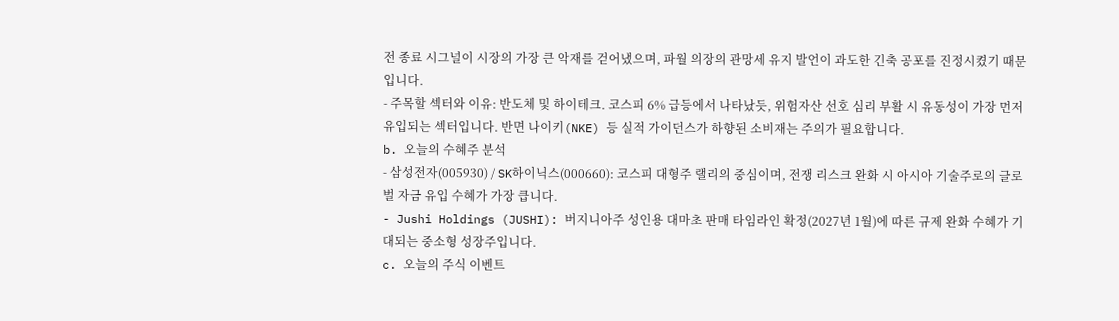전 종료 시그널이 시장의 가장 큰 악재를 걷어냈으며, 파월 의장의 관망세 유지 발언이 과도한 긴축 공포를 진정시켰기 때문입니다.
- 주목할 섹터와 이유: 반도체 및 하이테크. 코스피 6% 급등에서 나타났듯, 위험자산 선호 심리 부활 시 유동성이 가장 먼저 유입되는 섹터입니다. 반면 나이키(NKE) 등 실적 가이던스가 하향된 소비재는 주의가 필요합니다.
b. 오늘의 수혜주 분석
- 삼성전자(005930) / SK하이닉스(000660): 코스피 대형주 랠리의 중심이며, 전쟁 리스크 완화 시 아시아 기술주로의 글로벌 자금 유입 수혜가 가장 큽니다.
- Jushi Holdings (JUSHI): 버지니아주 성인용 대마초 판매 타임라인 확정(2027년 1월)에 따른 규제 완화 수혜가 기대되는 중소형 성장주입니다.
c. 오늘의 주식 이벤트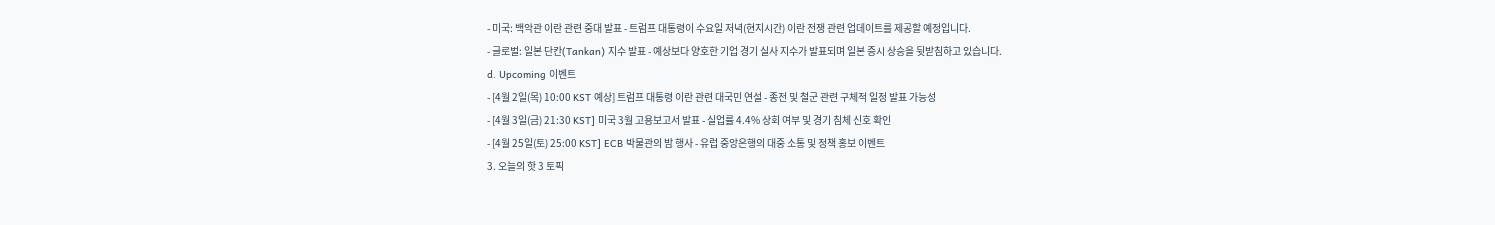- 미국: 백악관 이란 관련 중대 발표 - 트럼프 대통령이 수요일 저녁(현지시간) 이란 전쟁 관련 업데이트를 제공할 예정입니다.
- 글로벌: 일본 단칸(Tankan) 지수 발표 - 예상보다 양호한 기업 경기 실사 지수가 발표되며 일본 증시 상승을 뒷받침하고 있습니다.
d. Upcoming 이벤트
- [4월 2일(목) 10:00 KST 예상] 트럼프 대통령 이란 관련 대국민 연설 - 종전 및 철군 관련 구체적 일정 발표 가능성
- [4월 3일(금) 21:30 KST] 미국 3월 고용보고서 발표 - 실업률 4.4% 상회 여부 및 경기 침체 신호 확인
- [4월 25일(토) 25:00 KST] ECB 박물관의 밤 행사 - 유럽 중앙은행의 대중 소통 및 정책 홍보 이벤트
3. 오늘의 핫 3 토픽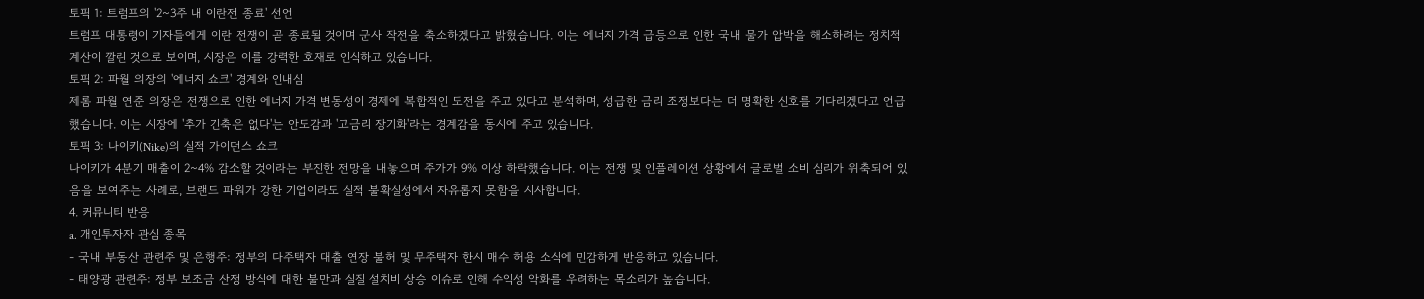토픽 1: 트럼프의 '2~3주 내 이란전 종료' 선언
트럼프 대통령이 기자들에게 이란 전쟁이 곧 종료될 것이며 군사 작전을 축소하겠다고 밝혔습니다. 이는 에너지 가격 급등으로 인한 국내 물가 압박을 해소하려는 정치적 계산이 깔린 것으로 보이며, 시장은 이를 강력한 호재로 인식하고 있습니다.
토픽 2: 파월 의장의 '에너지 쇼크' 경계와 인내심
제롬 파월 연준 의장은 전쟁으로 인한 에너지 가격 변동성이 경제에 복합적인 도전을 주고 있다고 분석하며, 성급한 금리 조정보다는 더 명확한 신호를 기다리겠다고 언급했습니다. 이는 시장에 '추가 긴축은 없다'는 안도감과 '고금리 장기화'라는 경계감을 동시에 주고 있습니다.
토픽 3: 나이키(Nike)의 실적 가이던스 쇼크
나이키가 4분기 매출이 2~4% 감소할 것이라는 부진한 전망을 내놓으며 주가가 9% 이상 하락했습니다. 이는 전쟁 및 인플레이션 상황에서 글로벌 소비 심리가 위축되어 있음을 보여주는 사례로, 브랜드 파워가 강한 기업이라도 실적 불확실성에서 자유롭지 못함을 시사합니다.
4. 커뮤니티 반응
a. 개인투자자 관심 종목
- 국내 부동산 관련주 및 은행주: 정부의 다주택자 대출 연장 불허 및 무주택자 한시 매수 허용 소식에 민감하게 반응하고 있습니다.
- 태양광 관련주: 정부 보조금 산정 방식에 대한 불만과 실질 설치비 상승 이슈로 인해 수익성 악화를 우려하는 목소리가 높습니다.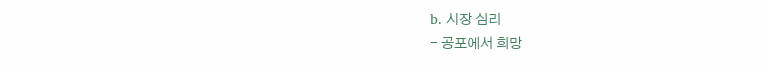b. 시장 심리
- 공포에서 희망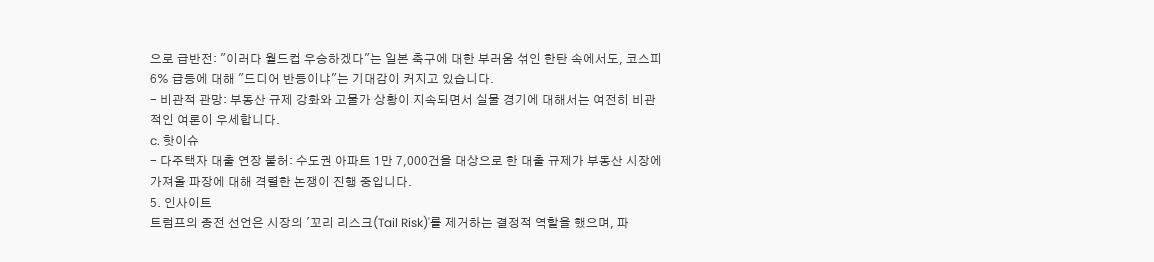으로 급반전: "이러다 월드컵 우승하겠다"는 일본 축구에 대한 부러움 섞인 한탄 속에서도, 코스피 6% 급등에 대해 "드디어 반등이냐"는 기대감이 커지고 있습니다.
- 비관적 관망: 부동산 규제 강화와 고물가 상황이 지속되면서 실물 경기에 대해서는 여전히 비관적인 여론이 우세합니다.
c. 핫이슈
- 다주택자 대출 연장 불허: 수도권 아파트 1만 7,000건을 대상으로 한 대출 규제가 부동산 시장에 가져올 파장에 대해 격렬한 논쟁이 진행 중입니다.
5. 인사이트
트럼프의 종전 선언은 시장의 '꼬리 리스크(Tail Risk)'를 제거하는 결정적 역할을 했으며, 파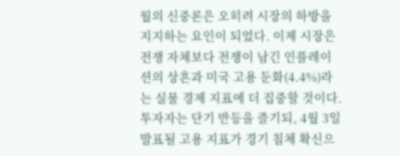월의 신중론은 오히려 시장의 하방을 지지하는 요인이 되었다. 이제 시장은 전쟁 자체보다 전쟁이 남긴 인플레이션의 상흔과 미국 고용 둔화(4.4%)라는 실물 경제 지표에 더 집중할 것이다. 투자자는 단기 반등을 즐기되, 4월 3일 발표될 고용 지표가 경기 침체 확신으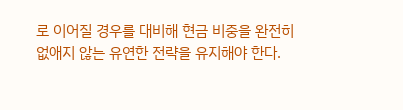로 이어질 경우를 대비해 현금 비중을 완전히 없애지 않는 유연한 전략을 유지해야 한다.